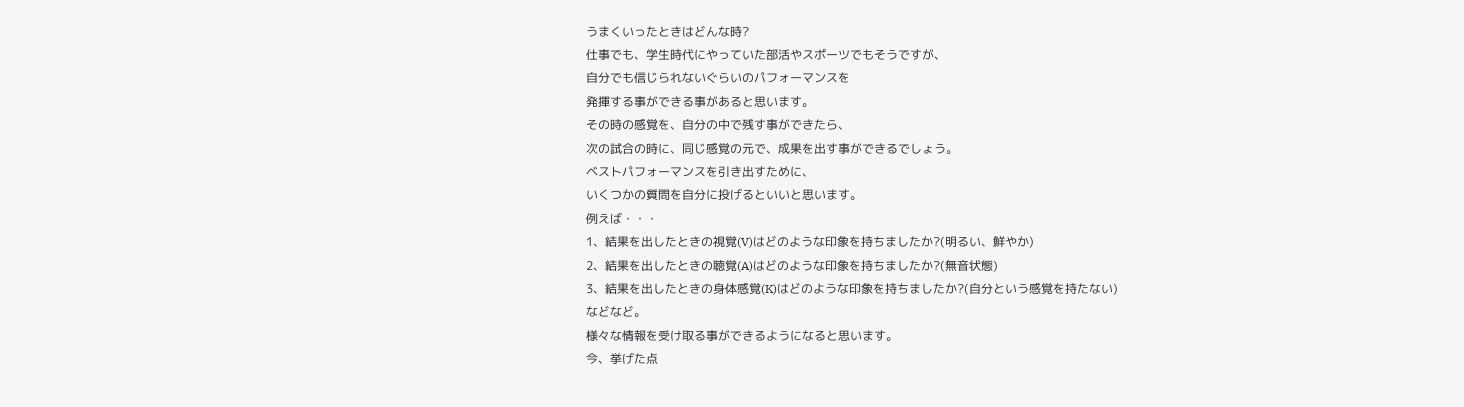うまくいったときはどんな時?
仕事でも、学生時代にやっていた部活やスポーツでもそうですが、
自分でも信じられないぐらいのパフォーマンスを
発揮する事ができる事があると思います。
その時の感覚を、自分の中で残す事ができたら、
次の試合の時に、同じ感覚の元で、成果を出す事ができるでしょう。
ベストパフォーマンスを引き出すために、
いくつかの質問を自分に投げるといいと思います。
例えば・・・
1、結果を出したときの視覚(V)はどのような印象を持ちましたか?(明るい、鮮やか)
2、結果を出したときの聴覚(A)はどのような印象を持ちましたか?(無音状態)
3、結果を出したときの身体感覚(K)はどのような印象を持ちましたか?(自分という感覚を持たない)
などなど。
様々な情報を受け取る事ができるようになると思います。
今、挙げた点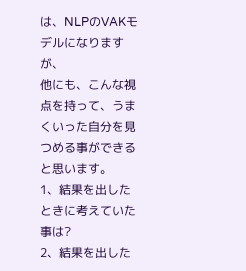は、NLPのVAKモデルになりますが、
他にも、こんな視点を持って、うまくいった自分を見つめる事ができると思います。
1、結果を出したときに考えていた事は?
2、結果を出した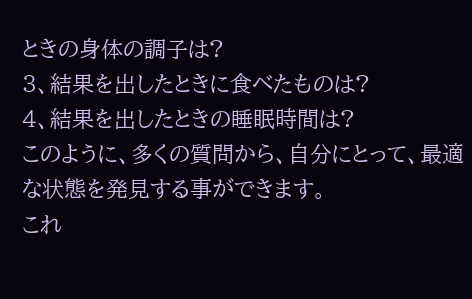ときの身体の調子は?
3、結果を出したときに食べたものは?
4、結果を出したときの睡眠時間は?
このように、多くの質問から、自分にとって、最適な状態を発見する事ができます。
これ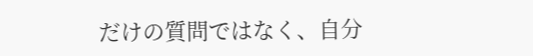だけの質問ではなく、自分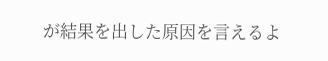が結果を出した原因を言えるよ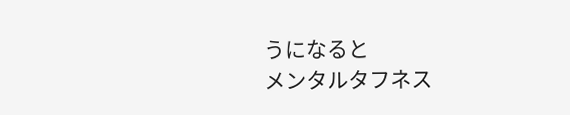うになると
メンタルタフネス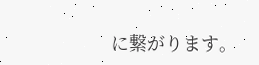に繋がります。